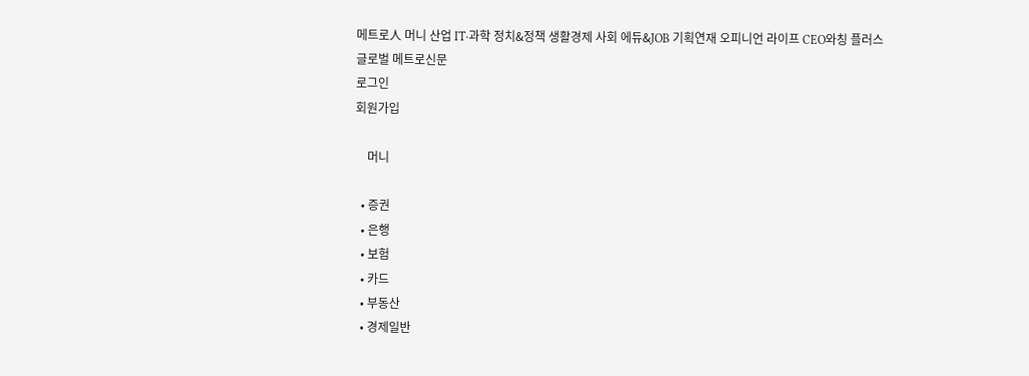메트로人 머니 산업 IT·과학 정치&정책 생활경제 사회 에듀&JOB 기획연재 오피니언 라이프 CEO와칭 플러스
글로벌 메트로신문
로그인
회원가입

    머니

  • 증권
  • 은행
  • 보험
  • 카드
  • 부동산
  • 경제일반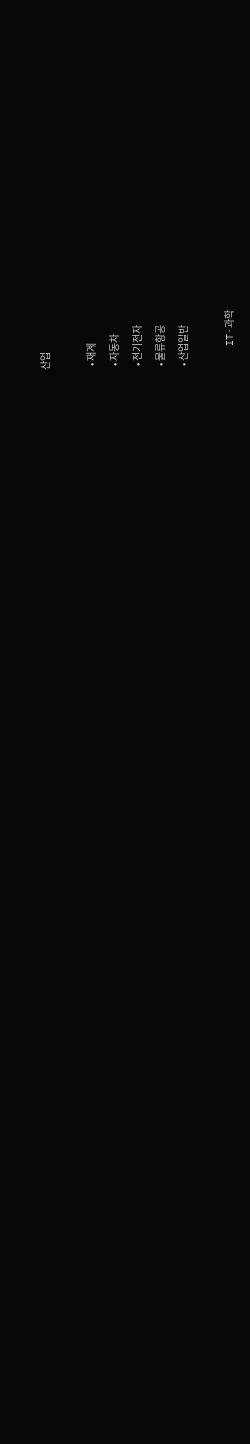산업

  • 재계
  • 자동차
  • 전기전자
  • 물류항공
  • 산업일반

    IT·과학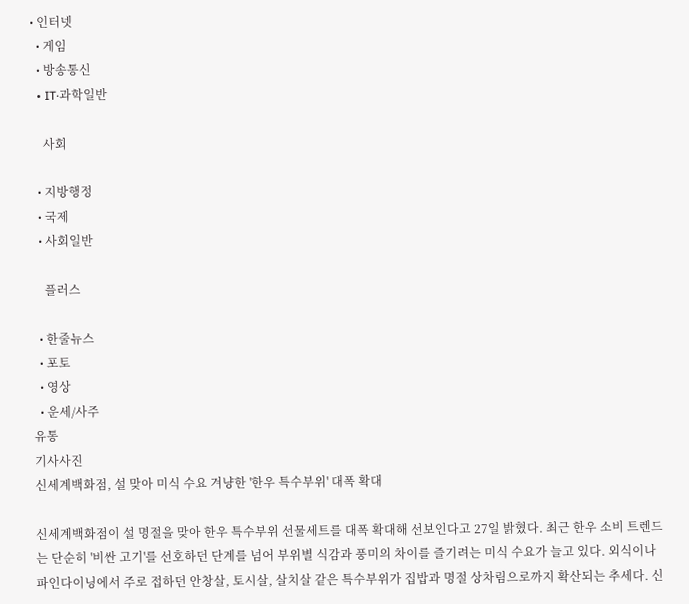• 인터넷
  • 게임
  • 방송통신
  • IT·과학일반

    사회

  • 지방행정
  • 국제
  • 사회일반

    플러스

  • 한줄뉴스
  • 포토
  • 영상
  • 운세/사주
유통
기사사진
신세계백화점, 설 맞아 미식 수요 겨냥한 '한우 특수부위' 대폭 확대

신세계백화점이 설 명절을 맞아 한우 특수부위 선물세트를 대폭 확대해 선보인다고 27일 밝혔다. 최근 한우 소비 트렌드는 단순히 '비싼 고기'를 선호하던 단계를 넘어 부위별 식감과 풍미의 차이를 즐기려는 미식 수요가 늘고 있다. 외식이나 파인다이닝에서 주로 접하던 안창살, 토시살, 살치살 같은 특수부위가 집밥과 명절 상차림으로까지 확산되는 추세다. 신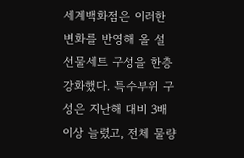세계백화점은 이러한 변화를 반영해 올 설 선물세트 구성을 한층 강화했다. 특수부위 구성은 지난해 대비 3배 이상 늘렸고, 전체 물량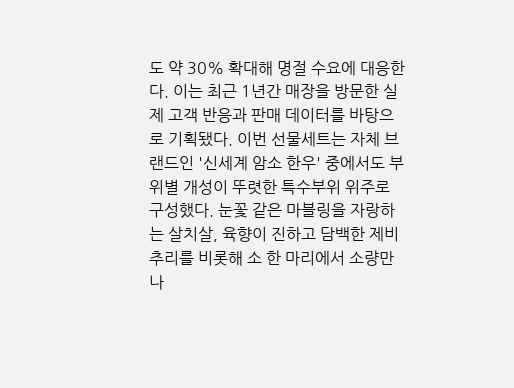도 약 30% 확대해 명절 수요에 대응한다. 이는 최근 1년간 매장을 방문한 실제 고객 반응과 판매 데이터를 바탕으로 기획됐다. 이번 선물세트는 자체 브랜드인 '신세계 암소 한우' 중에서도 부위별 개성이 뚜렷한 특수부위 위주로 구성했다. 눈꽃 같은 마블링을 자랑하는 살치살, 육향이 진하고 담백한 제비추리를 비롯해 소 한 마리에서 소량만 나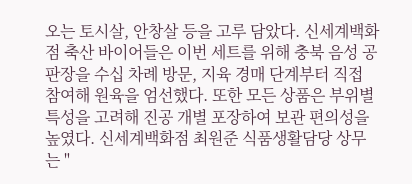오는 토시살, 안창살 등을 고루 담았다. 신세계백화점 축산 바이어들은 이번 세트를 위해 충북 음성 공판장을 수십 차례 방문, 지육 경매 단계부터 직접 참여해 원육을 엄선했다. 또한 모든 상품은 부위별 특성을 고려해 진공 개별 포장하여 보관 편의성을 높였다. 신세계백화점 최원준 식품생활담당 상무는 "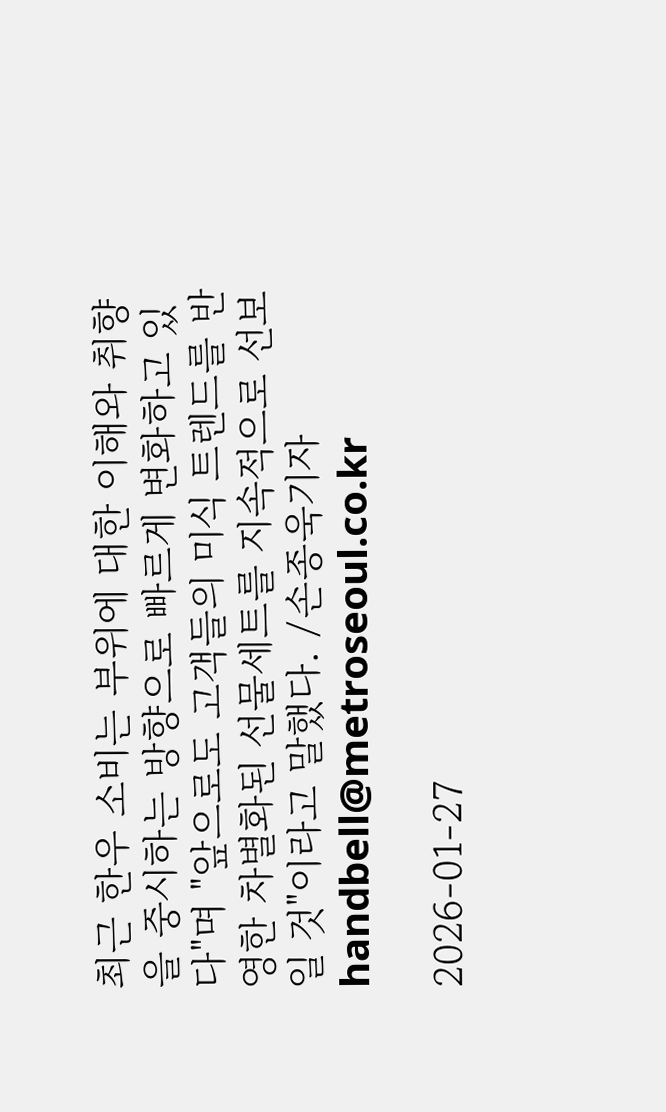최근 한우 소비는 부위에 대한 이해와 취향을 중시하는 방향으로 빠르게 변화하고 있다"며 "앞으로도 고객들의 미식 트렌드를 반영한 차별화된 선물세트를 지속적으로 선보일 것"이라고 말했다. /손종욱기자 handbell@metroseoul.co.kr

2026-01-27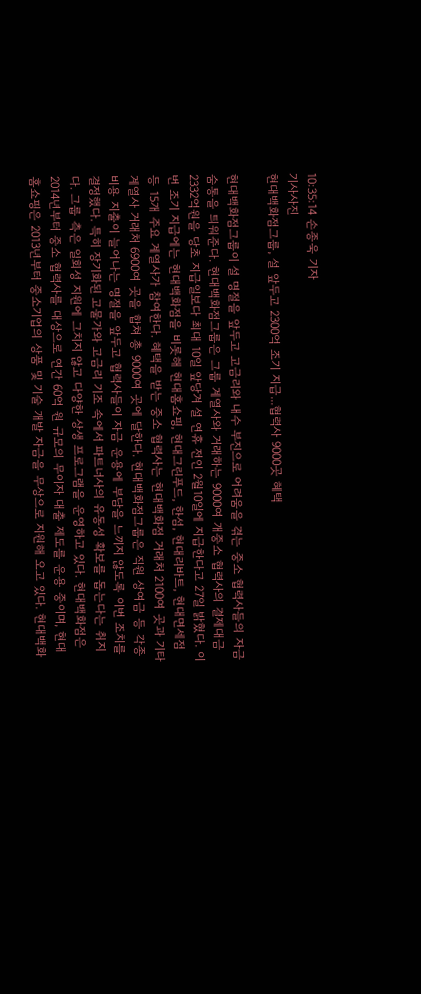10:35:14 손종욱 기자
기사사진
현대백화점그룹, 설 앞두고 2300억 조기 지급...협력사 9000곳 혜택

현대백화점그룹이 설 명절을 앞두고 고금리와 내수 부진으로 어려움을 겪는 중소 협력사들의 자금 숨통을 틔워준다. 현대백화점그룹은 그룹 계열사와 거래하는 9000여 개중소 협력사의 결제대금 2332억원을 당초 지급일보다 최대 10일 앞당겨 설 연휴 전인 2월10일에 지급한다고 27일 밝혔다. 이번 조기 지급에는 현대백화점을 비롯해 현대홈쇼핑, 현대그린푸드, 한섬, 현대리바트, 현대면세점 등 15개 주요 계열사가 참여한다. 혜택을 받는 중소 협력사는 현대백화점 거래처 2100여 곳과 기타 계열사 거래처 6900여 곳을 합쳐 총 9000여 곳에 달한다. 현대백화점그룹은 직원 상여금 등 각종 비용 지출이 늘어나는 명절을 앞두고 협력사들이 자금 운용에 부담을 느끼지 않도록 이번 조치를 결정했다. 특히 장기화된 고물가와 고금리 기조 속에서 파트너사의 유동성 확보를 돕는다는 취지다. 그룹 측은 일회성 지원에 그치지 않고 다양한 상생 프로그램을 운영하고 있다. 현대백화점은 2014년부터 중소 협력사를 대상으로 연간 60억 원 규모의 무이자 대출 제도를 운용 중이며, 현대홈쇼핑은 2013년부터 중소기업의 상품 및 기술 개발 자금을 무상으로 지원해 오고 있다. 현대백화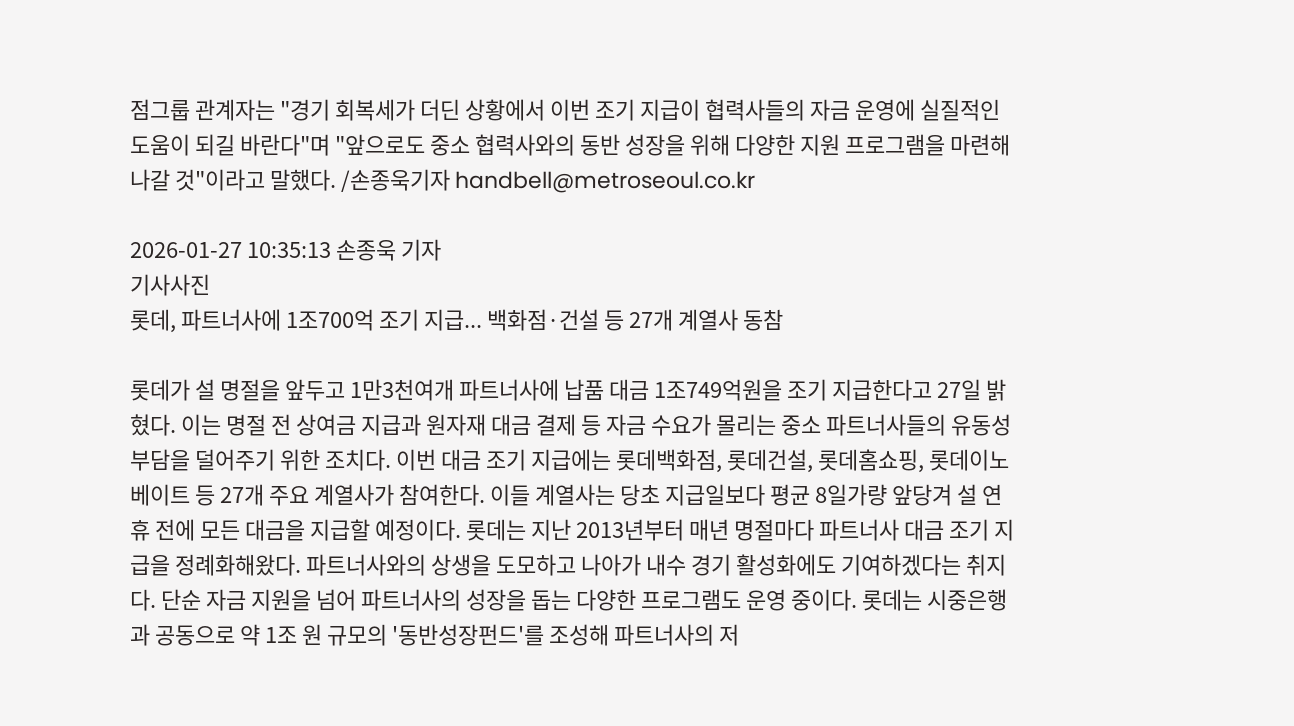점그룹 관계자는 "경기 회복세가 더딘 상황에서 이번 조기 지급이 협력사들의 자금 운영에 실질적인 도움이 되길 바란다"며 "앞으로도 중소 협력사와의 동반 성장을 위해 다양한 지원 프로그램을 마련해 나갈 것"이라고 말했다. /손종욱기자 handbell@metroseoul.co.kr

2026-01-27 10:35:13 손종욱 기자
기사사진
롯데, 파트너사에 1조700억 조기 지급... 백화점·건설 등 27개 계열사 동참

롯데가 설 명절을 앞두고 1만3천여개 파트너사에 납품 대금 1조749억원을 조기 지급한다고 27일 밝혔다. 이는 명절 전 상여금 지급과 원자재 대금 결제 등 자금 수요가 몰리는 중소 파트너사들의 유동성 부담을 덜어주기 위한 조치다. 이번 대금 조기 지급에는 롯데백화점, 롯데건설, 롯데홈쇼핑, 롯데이노베이트 등 27개 주요 계열사가 참여한다. 이들 계열사는 당초 지급일보다 평균 8일가량 앞당겨 설 연휴 전에 모든 대금을 지급할 예정이다. 롯데는 지난 2013년부터 매년 명절마다 파트너사 대금 조기 지급을 정례화해왔다. 파트너사와의 상생을 도모하고 나아가 내수 경기 활성화에도 기여하겠다는 취지다. 단순 자금 지원을 넘어 파트너사의 성장을 돕는 다양한 프로그램도 운영 중이다. 롯데는 시중은행과 공동으로 약 1조 원 규모의 '동반성장펀드'를 조성해 파트너사의 저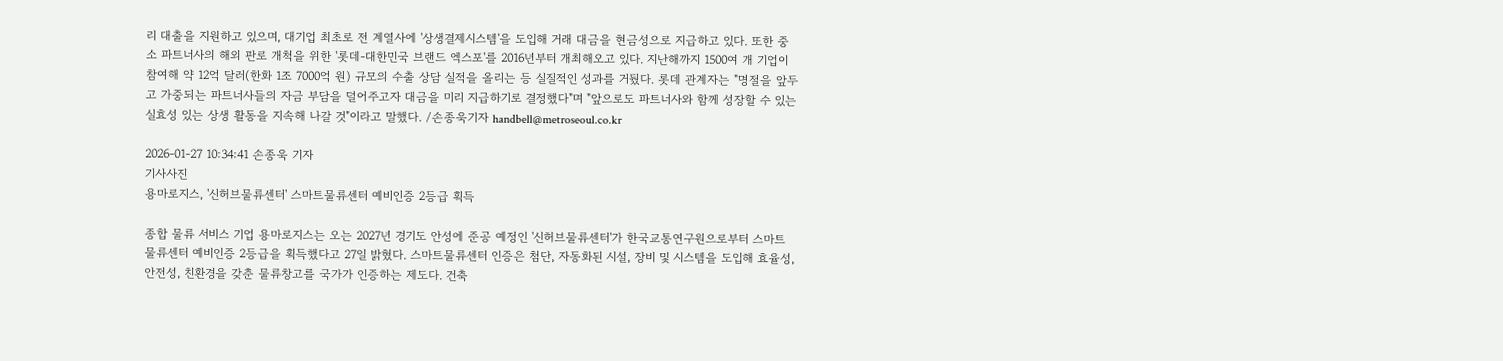리 대출을 지원하고 있으며, 대기업 최초로 전 계열사에 '상생결제시스템'을 도입해 거래 대금을 현금성으로 지급하고 있다. 또한 중소 파트너사의 해외 판로 개척을 위한 '롯데-대한민국 브랜드 엑스포'를 2016년부터 개최해오고 있다. 지난해까지 1500여 개 기업이 참여해 약 12억 달러(한화 1조 7000억 원) 규모의 수출 상담 실적을 올리는 등 실질적인 성과를 거뒀다. 롯데 관계자는 "명절을 앞두고 가중되는 파트너사들의 자금 부담을 덜어주고자 대금을 미리 지급하기로 결정했다"며 "앞으로도 파트너사와 함께 성장할 수 있는 실효성 있는 상생 활동을 지속해 나갈 것"이라고 말했다. /손종욱기자 handbell@metroseoul.co.kr

2026-01-27 10:34:41 손종욱 기자
기사사진
용마로지스, '신허브물류센터' 스마트물류센터 예비인증 2등급 획득

종합 물류 서비스 기업 용마로지스는 오는 2027년 경기도 안성에 준공 예정인 '신허브물류센터'가 한국교통연구원으로부터 스마트물류센터 예비인증 2등급을 획득했다고 27일 밝혔다. 스마트물류센터 인증은 첨단, 자동화된 시설, 장비 및 시스템을 도입해 효율성, 안전성, 친환경을 갖춘 물류창고를 국가가 인증하는 제도다. 건축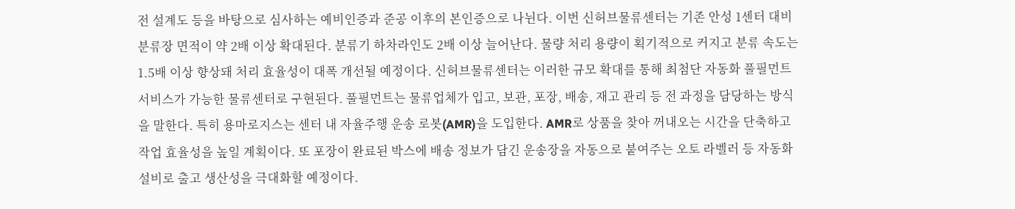전 설계도 등을 바탕으로 심사하는 예비인증과 준공 이후의 본인증으로 나뉜다. 이번 신허브물류센터는 기존 안성 1센터 대비 분류장 면적이 약 2배 이상 확대된다. 분류기 하차라인도 2배 이상 늘어난다. 물량 처리 용량이 획기적으로 커지고 분류 속도는 1.5배 이상 향상돼 처리 효율성이 대폭 개선될 예정이다. 신허브물류센터는 이러한 규모 확대를 통해 최첨단 자동화 풀필먼트 서비스가 가능한 물류센터로 구현된다. 풀필먼트는 물류업체가 입고, 보관, 포장, 배송, 재고 관리 등 전 과정을 담당하는 방식을 말한다. 특히 용마로지스는 센터 내 자율주행 운송 로봇(AMR)을 도입한다. AMR로 상품을 찾아 꺼내오는 시간을 단축하고 작업 효율성을 높일 계획이다. 또 포장이 완료된 박스에 배송 정보가 담긴 운송장을 자동으로 붙여주는 오토 라벨러 등 자동화 설비로 출고 생산성을 극대화할 예정이다.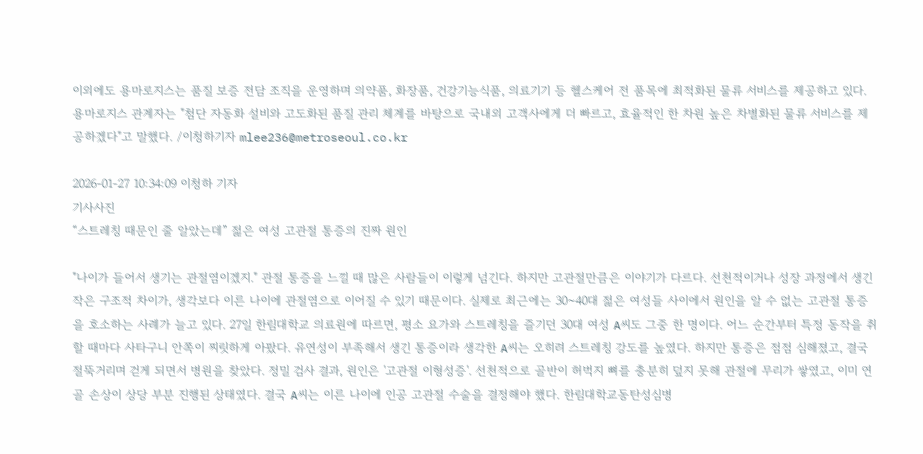이외에도 용마로지스는 품질 보증 전담 조직을 운영하며 의약품, 화장품, 건강기능식품, 의료기기 등 헬스케어 전 품목에 최적화된 물류 서비스를 제공하고 있다. 용마로지스 관계자는 "첨단 자동화 설비와 고도화된 품질 관리 체계를 바탕으로 국내외 고객사에게 더 빠르고, 효율적인 한 차원 높은 차별화된 물류 서비스를 제공하겠다"고 말했다. /이청하기자 mlee236@metroseoul.co.kr

2026-01-27 10:34:09 이청하 기자
기사사진
“스트레칭 때문인 줄 알았는데” 젊은 여성 고관절 통증의 진짜 원인

"나이가 들어서 생기는 관절염이겠지." 관절 통증을 느낄 때 많은 사람들이 이렇게 넘긴다. 하지만 고관절만큼은 이야기가 다르다. 선천적이거나 성장 과정에서 생긴 작은 구조적 차이가, 생각보다 이른 나이에 관절염으로 이어질 수 있기 때문이다. 실제로 최근에는 30~40대 젊은 여성들 사이에서 원인을 알 수 없는 고관절 통증을 호소하는 사례가 늘고 있다. 27일 한림대학교 의료원에 따르면, 평소 요가와 스트레칭을 즐기던 30대 여성 A씨도 그중 한 명이다. 어느 순간부터 특정 동작을 취할 때마다 사타구니 안쪽이 찌릿하게 아팠다. 유연성이 부족해서 생긴 통증이라 생각한 A씨는 오히려 스트레칭 강도를 높였다. 하지만 통증은 점점 심해졌고, 결국 절뚝거리며 걷게 되면서 병원을 찾았다. 정밀 검사 결과, 원인은 '고관절 이형성증'. 선천적으로 골반이 허벅지 뼈를 충분히 덮지 못해 관절에 무리가 쌓였고, 이미 연골 손상이 상당 부분 진행된 상태였다. 결국 A씨는 이른 나이에 인공 고관절 수술을 결정해야 했다. 한림대학교동탄성심병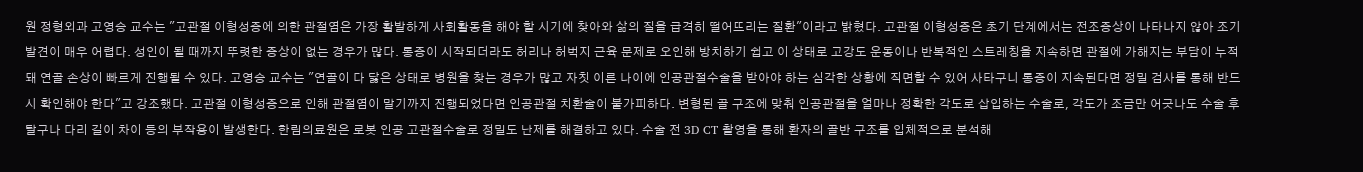원 정형외과 고영승 교수는 "고관절 이형성증에 의한 관절염은 가장 활발하게 사회활동을 해야 할 시기에 찾아와 삶의 질을 급격히 떨어뜨리는 질환"이라고 밝혔다. 고관절 이형성증은 초기 단계에서는 전조증상이 나타나지 않아 조기 발견이 매우 어렵다. 성인이 될 때까지 뚜렷한 증상이 없는 경우가 많다. 통증이 시작되더라도 허리나 허벅지 근육 문제로 오인해 방치하기 쉽고 이 상태로 고강도 운동이나 반복적인 스트레칭을 지속하면 관절에 가해지는 부담이 누적돼 연골 손상이 빠르게 진행될 수 있다. 고영승 교수는 "연골이 다 닳은 상태로 병원을 찾는 경우가 많고 자칫 이른 나이에 인공관절수술을 받아야 하는 심각한 상황에 직면할 수 있어 사타구니 통증이 지속된다면 정밀 검사를 통해 반드시 확인해야 한다"고 강조했다. 고관절 이형성증으로 인해 관절염이 말기까지 진행되었다면 인공관절 치환술이 불가피하다. 변형된 골 구조에 맞춰 인공관절을 얼마나 정확한 각도로 삽입하는 수술로, 각도가 조금만 어긋나도 수술 후 탈구나 다리 길이 차이 등의 부작용이 발생한다. 한림의료원은 로봇 인공 고관절수술로 정밀도 난제를 해결하고 있다. 수술 전 3D CT 촬영을 통해 환자의 골반 구조를 입체적으로 분석해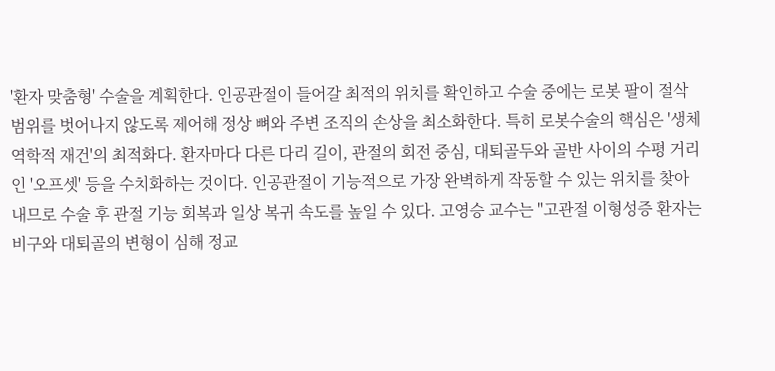'환자 맞춤형' 수술을 계획한다. 인공관절이 들어갈 최적의 위치를 확인하고 수술 중에는 로봇 팔이 절삭 범위를 벗어나지 않도록 제어해 정상 뼈와 주변 조직의 손상을 최소화한다. 특히 로봇수술의 핵심은 '생체 역학적 재건'의 최적화다. 환자마다 다른 다리 길이, 관절의 회전 중심, 대퇴골두와 골반 사이의 수평 거리인 '오프셋' 등을 수치화하는 것이다. 인공관절이 기능적으로 가장 완벽하게 작동할 수 있는 위치를 찾아내므로 수술 후 관절 기능 회복과 일상 복귀 속도를 높일 수 있다. 고영승 교수는 "고관절 이형성증 환자는 비구와 대퇴골의 변형이 심해 정교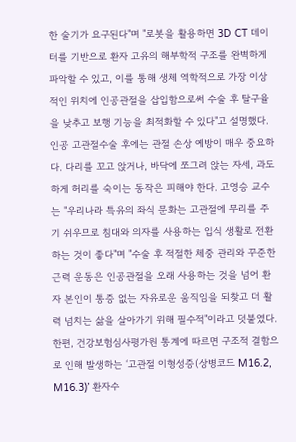한 술기가 요구된다"며 "로봇을 활용하면 3D CT 데이터를 기반으로 환자 고유의 해부학적 구조를 완벽하게 파악할 수 있고, 이를 통해 생체 역학적으로 가장 이상적인 위치에 인공관절을 삽입함으로써 수술 후 탈구율을 낮추고 보행 기능을 최적화할 수 있다"고 설명했다. 인공 고관절수술 후에는 관절 손상 예방이 매우 중요하다. 다리를 꼬고 앉거나, 바닥에 쪼그려 앉는 자세, 과도하게 허리를 숙이는 동작은 피해야 한다. 고영승 교수는 "우리나라 특유의 좌식 문화는 고관절에 무리를 주기 쉬우므로 침대와 의자를 사용하는 입식 생활로 전환하는 것이 좋다"며 "수술 후 적절한 체중 관리와 꾸준한 근력 운동은 인공관절을 오래 사용하는 것을 넘어 환자 본인이 통증 없는 자유로운 움직임을 되찾고 더 활력 넘치는 삶을 살아가기 위해 필수적"이라고 덧붙였다. 한편, 건강보험심사평가원 통계에 따르면 구조적 결함으로 인해 발생하는 ‘고관절 이형성증(상병코드 M16.2, M16.3)’ 환자수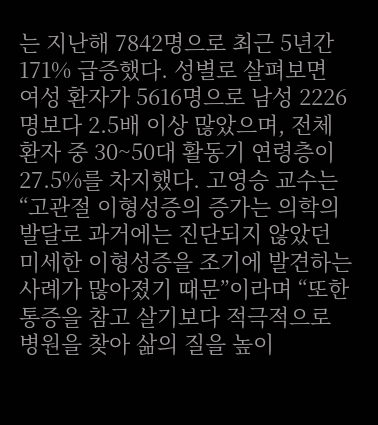는 지난해 7842명으로 최근 5년간 171% 급증했다. 성별로 살펴보면 여성 환자가 5616명으로 남성 2226명보다 2.5배 이상 많았으며, 전체 환자 중 30~50대 활동기 연령층이 27.5%를 차지했다. 고영승 교수는 “고관절 이형성증의 증가는 의학의 발달로 과거에는 진단되지 않았던 미세한 이형성증을 조기에 발견하는 사례가 많아졌기 때문”이라며 “또한 통증을 참고 살기보다 적극적으로 병원을 찾아 삶의 질을 높이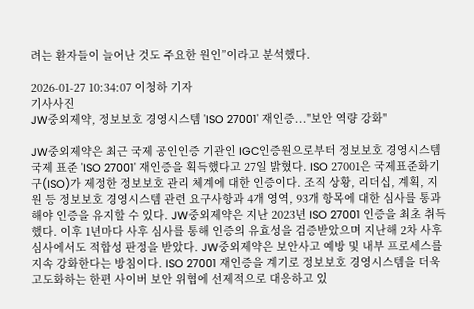려는 환자들이 늘어난 것도 주요한 원인”이라고 분석했다.

2026-01-27 10:34:07 이청하 기자
기사사진
JW중외제약, 정보보호 경영시스템 'ISO 27001' 재인증..."보안 역량 강화"

JW중외제약은 최근 국제 공인인증 기관인 IGC인증원으로부터 정보보호 경영시스템 국제 표준 'ISO 27001' 재인증을 획득했다고 27일 밝혔다. ISO 27001은 국제표준화기구(ISO)가 제정한 정보보호 관리 체계에 대한 인증이다. 조직 상황, 리더십, 계획, 지원 등 정보보호 경영시스템 관련 요구사항과 4개 영역, 93개 항목에 대한 심사를 통과해야 인증을 유지할 수 있다. JW중외제약은 지난 2023년 ISO 27001 인증을 최초 취득했다. 이후 1년마다 사후 심사를 통해 인증의 유효성을 검증받았으며 지난해 2차 사후 심사에서도 적합성 판정을 받았다. JW중외제약은 보안사고 예방 및 내부 프로세스를 지속 강화한다는 방침이다. ISO 27001 재인증을 계기로 정보보호 경영시스템을 더욱 고도화하는 한편 사이버 보안 위협에 선제적으로 대응하고 있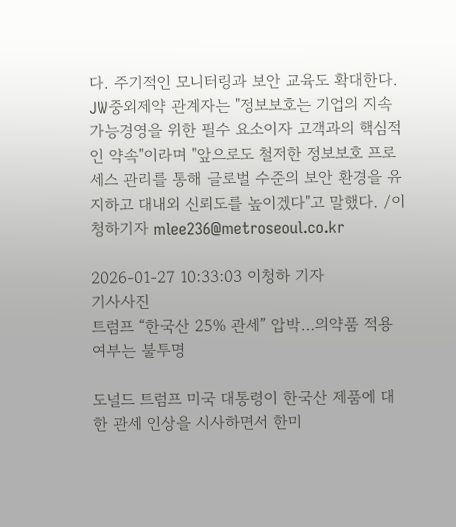다. 주기적인 모니터링과 보안 교육도 확대한다. JW중외제약 관계자는 "정보보호는 기업의 지속가능경영을 위한 필수 요소이자 고객과의 핵심적인 약속"이라며 "앞으로도 철저한 정보보호 프로세스 관리를 통해 글로벌 수준의 보안 환경을 유지하고 대내외 신뢰도를 높이겠다"고 말했다. /이청하기자 mlee236@metroseoul.co.kr

2026-01-27 10:33:03 이청하 기자
기사사진
트럼프 “한국산 25% 관세” 압박…의약품 적용 여부는 불투명

도널드 트럼프 미국 대통령이 한국산 제품에 대한 관세 인상을 시사하면서 한미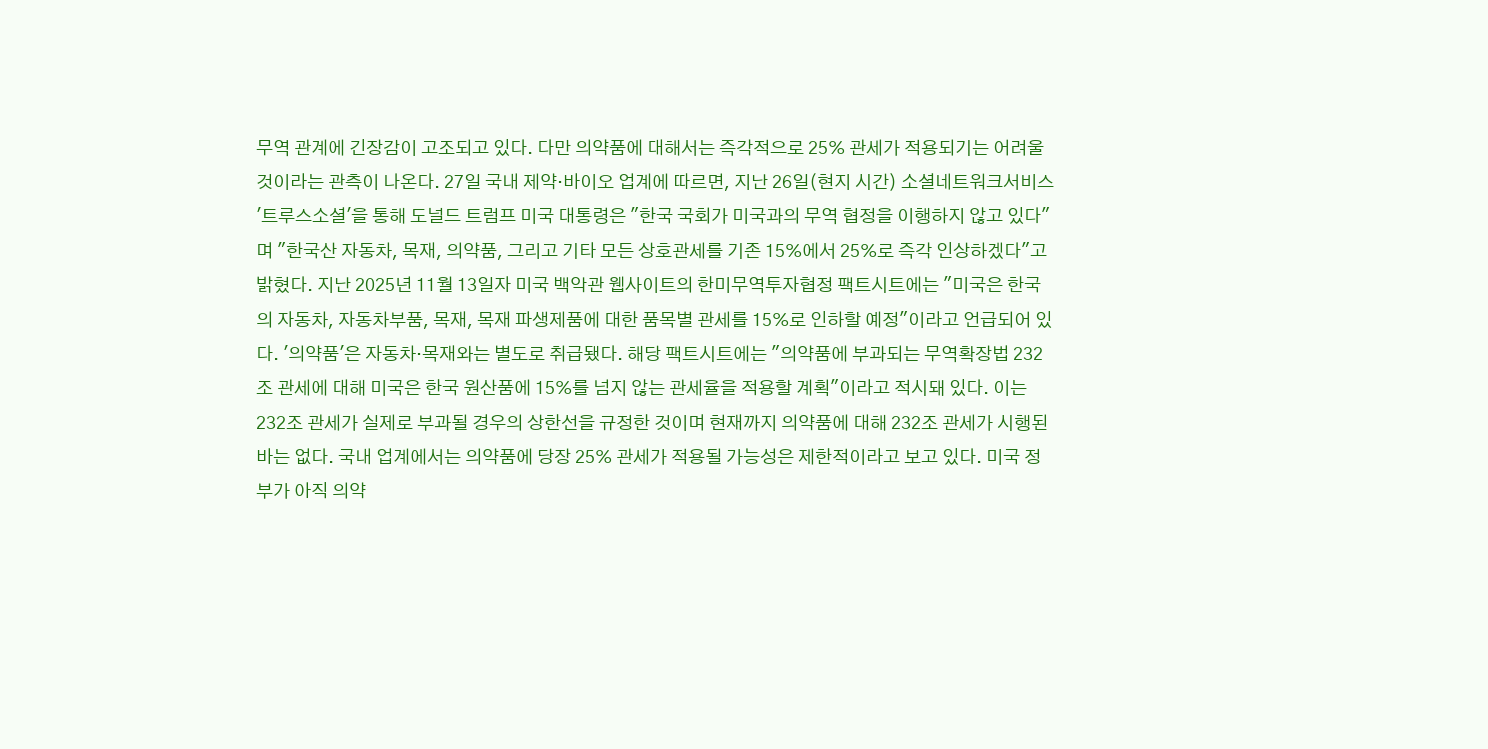무역 관계에 긴장감이 고조되고 있다. 다만 의약품에 대해서는 즉각적으로 25% 관세가 적용되기는 어려울 것이라는 관측이 나온다. 27일 국내 제약·바이오 업계에 따르면, 지난 26일(현지 시간) 소셜네트워크서비스 '트루스소셜'을 통해 도널드 트럼프 미국 대통령은 "한국 국회가 미국과의 무역 협정을 이행하지 않고 있다"며 "한국산 자동차, 목재, 의약품, 그리고 기타 모든 상호관세를 기존 15%에서 25%로 즉각 인상하겠다"고 밝혔다. 지난 2025년 11월 13일자 미국 백악관 웹사이트의 한미무역투자협정 팩트시트에는 "미국은 한국의 자동차, 자동차부품, 목재, 목재 파생제품에 대한 품목별 관세를 15%로 인하할 예정"이라고 언급되어 있다. '의약품'은 자동차·목재와는 별도로 취급됐다. 해당 팩트시트에는 "의약품에 부과되는 무역확장법 232조 관세에 대해 미국은 한국 원산품에 15%를 넘지 않는 관세율을 적용할 계획"이라고 적시돼 있다. 이는 232조 관세가 실제로 부과될 경우의 상한선을 규정한 것이며 현재까지 의약품에 대해 232조 관세가 시행된 바는 없다. 국내 업계에서는 의약품에 당장 25% 관세가 적용될 가능성은 제한적이라고 보고 있다. 미국 정부가 아직 의약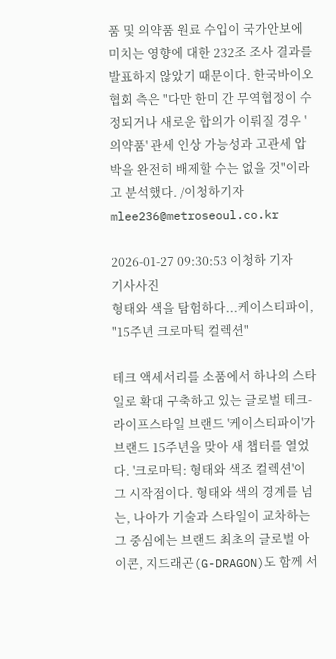품 및 의약품 원료 수입이 국가안보에 미치는 영향에 대한 232조 조사 결과를 발표하지 않았기 때문이다. 한국바이오협회 측은 "다만 한미 간 무역협정이 수정되거나 새로운 합의가 이뤄질 경우 '의약품' 관세 인상 가능성과 고관세 압박을 완전히 배제할 수는 없을 것"이라고 분석했다. /이청하기자 mlee236@metroseoul.co.kr

2026-01-27 09:30:53 이청하 기자
기사사진
형태와 색을 탐험하다...케이스티파이, "15주년 크로마틱 컬렉션"

테크 액세서리를 소품에서 하나의 스타일로 확대 구축하고 있는 글로벌 테크-라이프스타일 브랜드 '케이스티파이'가 브랜드 15주년을 맞아 새 챕터를 열었다. '크로마틱: 형태와 색조 컬렉션'이 그 시작점이다. 형태와 색의 경계를 넘는, 나아가 기술과 스타일이 교차하는 그 중심에는 브랜드 최초의 글로벌 아이콘, 지드래곤(G-DRAGON)도 함께 서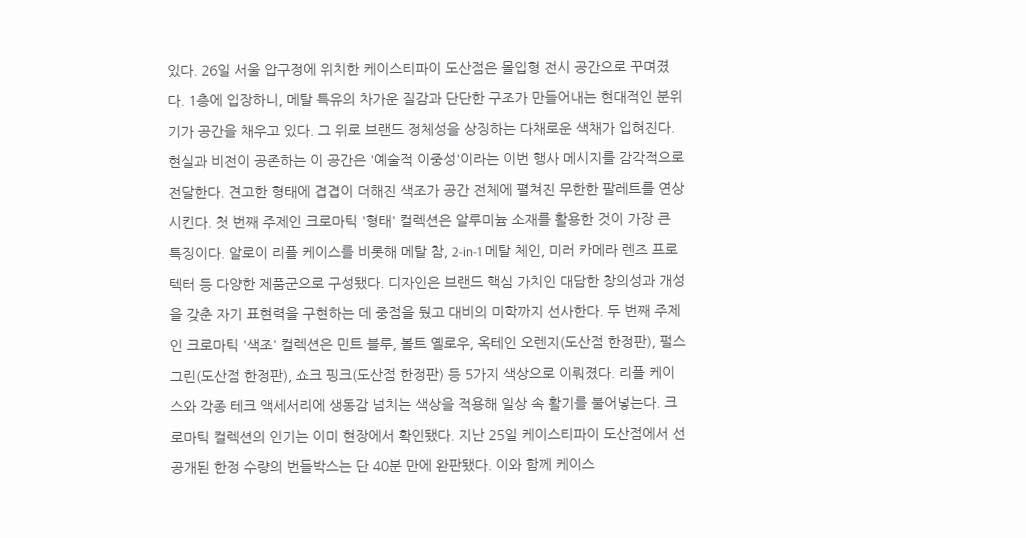있다. 26일 서울 압구정에 위치한 케이스티파이 도산점은 몰입형 전시 공간으로 꾸며졌다. 1층에 입장하니, 메탈 특유의 차가운 질감과 단단한 구조가 만들어내는 현대적인 분위기가 공간을 채우고 있다. 그 위로 브랜드 정체성을 상징하는 다채로운 색채가 입혀진다. 현실과 비전이 공존하는 이 공간은 '예술적 이중성'이라는 이번 행사 메시지를 감각적으로 전달한다. 견고한 형태에 겹겹이 더해진 색조가 공간 전체에 펼쳐진 무한한 팔레트를 연상시킨다. 첫 번째 주제인 크로마틱 '형태' 컬렉션은 알루미늄 소재를 활용한 것이 가장 큰 특징이다. 알로이 리플 케이스를 비롯해 메탈 참, 2-in-1 메탈 체인, 미러 카메라 렌즈 프로텍터 등 다양한 제품군으로 구성됐다. 디자인은 브랜드 핵심 가치인 대담한 창의성과 개성을 갖춘 자기 표현력을 구현하는 데 중점을 뒀고 대비의 미학까지 선사한다. 두 번째 주제인 크로마틱 '색조' 컬렉션은 민트 블루, 볼트 옐로우, 옥테인 오렌지(도산점 한정판), 펄스 그린(도산점 한정판), 쇼크 핑크(도산점 한정판) 등 5가지 색상으로 이뤄졌다. 리플 케이스와 각종 테크 액세서리에 생동감 넘치는 색상을 적용해 일상 속 활기를 불어넣는다. 크로마틱 컬렉션의 인기는 이미 현장에서 확인됐다. 지난 25일 케이스티파이 도산점에서 선공개된 한정 수량의 번들박스는 단 40분 만에 완판됐다. 이와 함께 케이스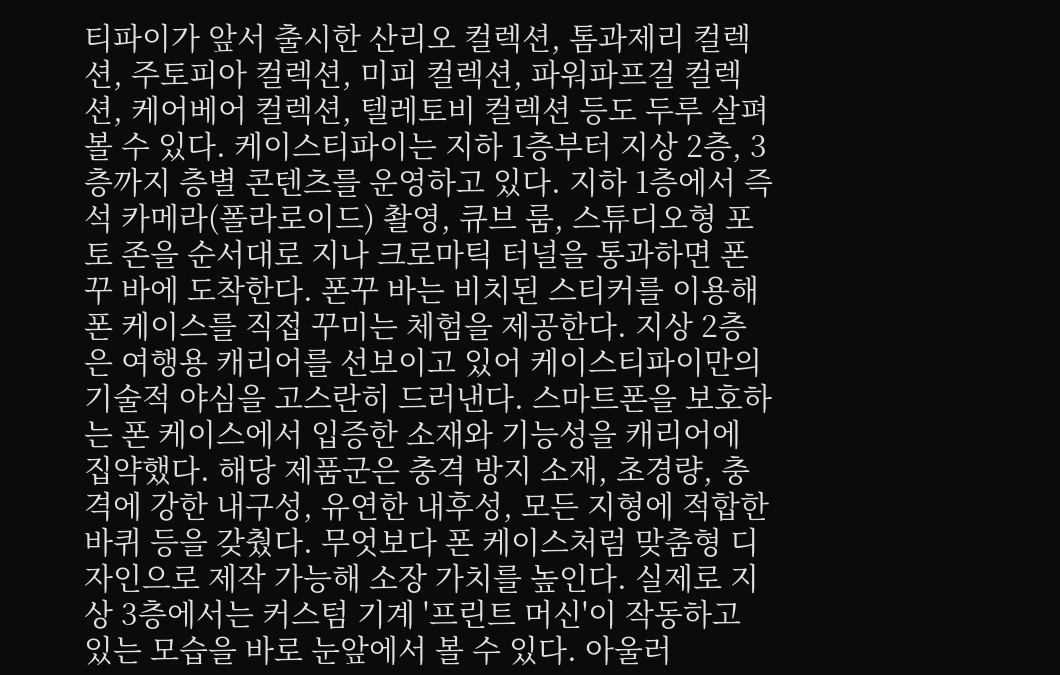티파이가 앞서 출시한 산리오 컬렉션, 톰과제리 컬렉션, 주토피아 컬렉션, 미피 컬렉션, 파워파프걸 컬렉션, 케어베어 컬렉션, 텔레토비 컬렉션 등도 두루 살펴볼 수 있다. 케이스티파이는 지하 1층부터 지상 2층, 3층까지 층별 콘텐츠를 운영하고 있다. 지하 1층에서 즉석 카메라(폴라로이드) 촬영, 큐브 룸, 스튜디오형 포토 존을 순서대로 지나 크로마틱 터널을 통과하면 폰꾸 바에 도착한다. 폰꾸 바는 비치된 스티커를 이용해 폰 케이스를 직접 꾸미는 체험을 제공한다. 지상 2층은 여행용 캐리어를 선보이고 있어 케이스티파이만의 기술적 야심을 고스란히 드러낸다. 스마트폰을 보호하는 폰 케이스에서 입증한 소재와 기능성을 캐리어에 집약했다. 해당 제품군은 충격 방지 소재, 초경량, 충격에 강한 내구성, 유연한 내후성, 모든 지형에 적합한 바퀴 등을 갖췄다. 무엇보다 폰 케이스처럼 맞춤형 디자인으로 제작 가능해 소장 가치를 높인다. 실제로 지상 3층에서는 커스텀 기계 '프린트 머신'이 작동하고 있는 모습을 바로 눈앞에서 볼 수 있다. 아울러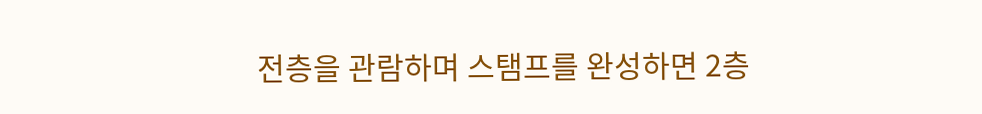전층을 관람하며 스탬프를 완성하면 2층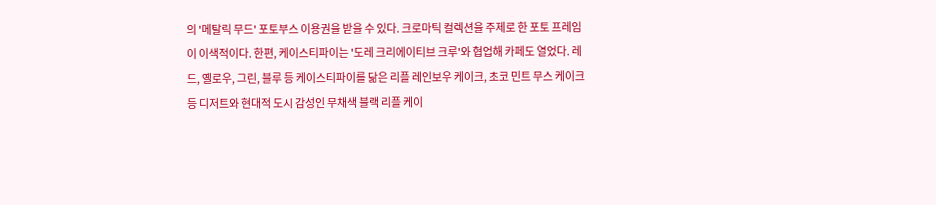의 '메탈릭 무드' 포토부스 이용권을 받을 수 있다. 크로마틱 컬렉션을 주제로 한 포토 프레임이 이색적이다. 한편, 케이스티파이는 '도레 크리에이티브 크루'와 협업해 카페도 열었다. 레드, 옐로우, 그린, 블루 등 케이스티파이를 닮은 리플 레인보우 케이크, 초코 민트 무스 케이크 등 디저트와 현대적 도시 감성인 무채색 블랙 리플 케이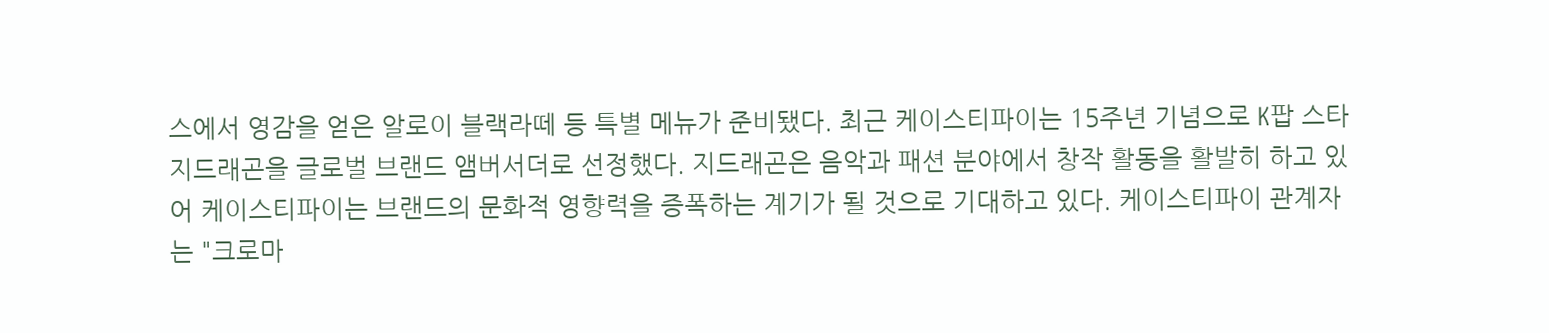스에서 영감을 얻은 알로이 블랙라떼 등 특별 메뉴가 준비됐다. 최근 케이스티파이는 15주년 기념으로 K팝 스타 지드래곤을 글로벌 브랜드 앰버서더로 선정했다. 지드래곤은 음악과 패션 분야에서 창작 활동을 활발히 하고 있어 케이스티파이는 브랜드의 문화적 영향력을 증폭하는 계기가 될 것으로 기대하고 있다. 케이스티파이 관계자는 "크로마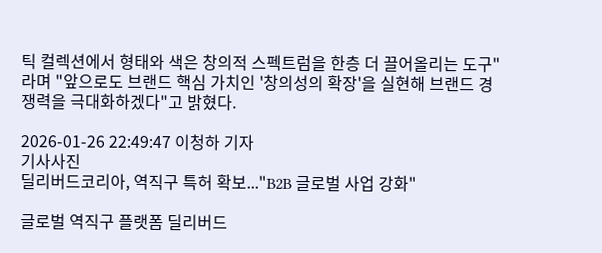틱 컬렉션에서 형태와 색은 창의적 스펙트럼을 한층 더 끌어올리는 도구"라며 "앞으로도 브랜드 핵심 가치인 '창의성의 확장'을 실현해 브랜드 경쟁력을 극대화하겠다"고 밝혔다.

2026-01-26 22:49:47 이청하 기자
기사사진
딜리버드코리아, 역직구 특허 확보..."B2B 글로벌 사업 강화"

글로벌 역직구 플랫폼 딜리버드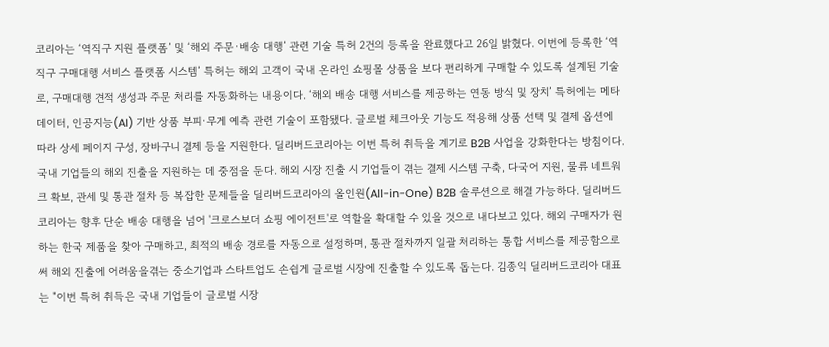코리아는 ‘역직구 지원 플랫폼’ 및 ‘해외 주문·배송 대행’ 관련 기술 특허 2건의 등록을 완료했다고 26일 밝혔다. 이번에 등록한 ‘역직구 구매대행 서비스 플랫폼 시스템’ 특허는 해외 고객이 국내 온라인 쇼핑몰 상품을 보다 편리하게 구매할 수 있도록 설계된 기술로, 구매대행 견적 생성과 주문 처리를 자동화하는 내용이다. ‘해외 배송 대행 서비스를 제공하는 연동 방식 및 장치’ 특허에는 메타 데이터, 인공지능(AI) 기반 상품 부피·무게 예측 관련 기술이 포함됐다. 글로벌 체크아웃 기능도 적용해 상품 선택 및 결제 옵션에 따라 상세 페이지 구성, 장바구니 결제 등을 지원한다. 딜리버드코리아는 이번 특허 취득을 계기로 B2B 사업을 강화한다는 방침이다. 국내 기업들의 해외 진출을 지원하는 데 중점을 둔다. 해외 시장 진출 시 기업들이 겪는 결제 시스템 구축, 다국어 지원, 물류 네트워크 확보, 관세 및 통관 절차 등 복잡한 문제들을 딜리버드코리아의 올인원(All-in-One) B2B 솔루션으로 해결 가능하다. 딜리버드코리아는 향후 단순 배송 대행을 넘어 '크로스보더 쇼핑 에이전트'로 역할을 확대할 수 있을 것으로 내다보고 있다. 해외 구매자가 원하는 한국 제품을 찾아 구매하고, 최적의 배송 경로를 자동으로 설정하며, 통관 절차까지 일괄 처리하는 통합 서비스를 제공함으로써 해외 진출에 어려움을겪는 중소기업과 스타트업도 손쉽게 글로벌 시장에 진출할 수 있도록 돕는다. 김종익 딜리버드코리아 대표는 "이번 특허 취득은 국내 기업들이 글로벌 시장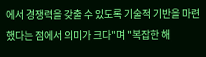에서 경쟁력을 갖출 수 있도록 기술적 기반을 마련했다는 점에서 의미가 크다"며 "복잡한 해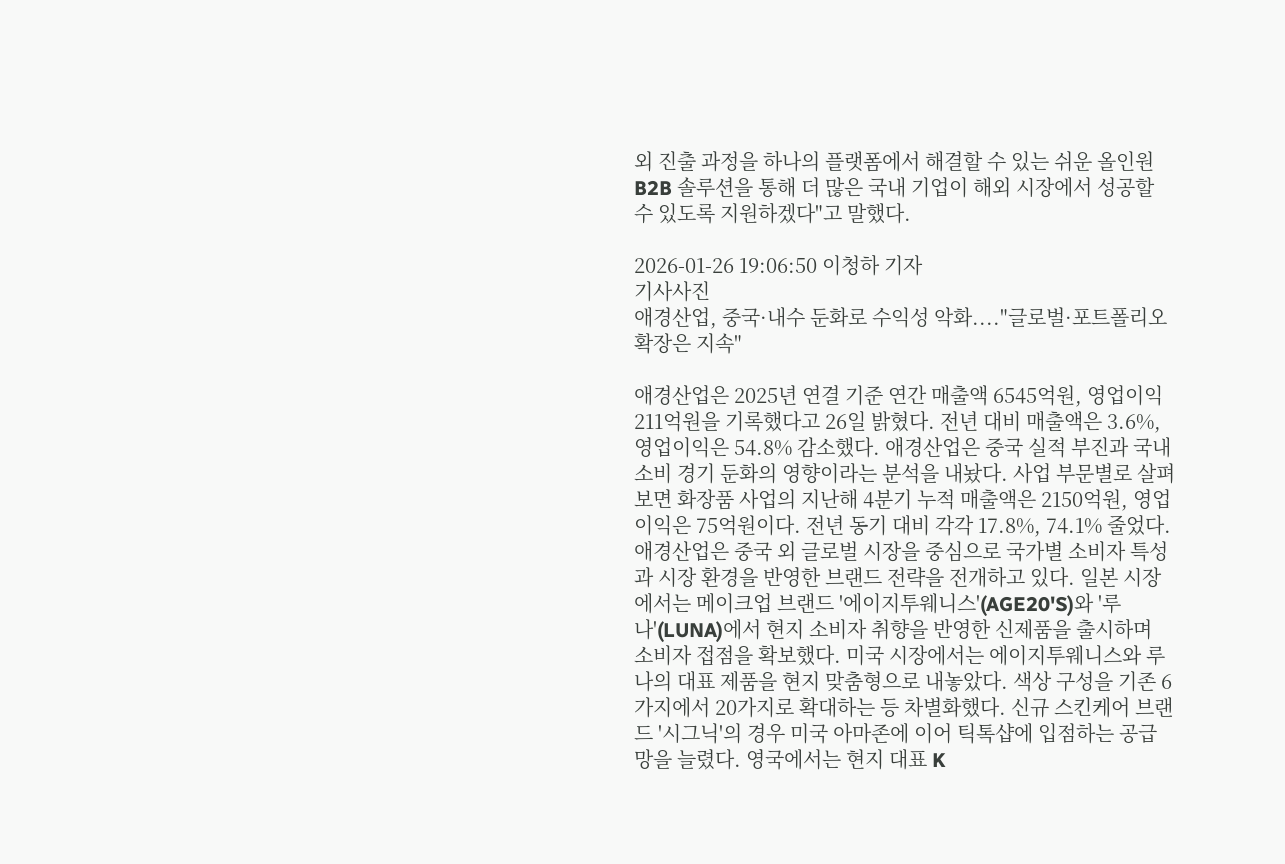외 진출 과정을 하나의 플랫폼에서 해결할 수 있는 쉬운 올인원 B2B 솔루션을 통해 더 많은 국내 기업이 해외 시장에서 성공할 수 있도록 지원하겠다"고 말했다.

2026-01-26 19:06:50 이청하 기자
기사사진
애경산업, 중국·내수 둔화로 수익성 악화...."글로벌·포트폴리오 확장은 지속"

애경산업은 2025년 연결 기준 연간 매출액 6545억원, 영업이익 211억원을 기록했다고 26일 밝혔다. 전년 대비 매출액은 3.6%, 영업이익은 54.8% 감소했다. 애경산업은 중국 실적 부진과 국내 소비 경기 둔화의 영향이라는 분석을 내놨다. 사업 부문별로 살펴보면 화장품 사업의 지난해 4분기 누적 매출액은 2150억원, 영업이익은 75억원이다. 전년 동기 대비 각각 17.8%, 74.1% 줄었다. 애경산업은 중국 외 글로벌 시장을 중심으로 국가별 소비자 특성과 시장 환경을 반영한 브랜드 전략을 전개하고 있다. 일본 시장에서는 메이크업 브랜드 '에이지투웨니스'(AGE20'S)와 '루나'(LUNA)에서 현지 소비자 취향을 반영한 신제품을 출시하며 소비자 접점을 확보했다. 미국 시장에서는 에이지투웨니스와 루나의 대표 제품을 현지 맞춤형으로 내놓았다. 색상 구성을 기존 6가지에서 20가지로 확대하는 등 차별화했다. 신규 스킨케어 브랜드 '시그닉'의 경우 미국 아마존에 이어 틱톡샵에 입점하는 공급망을 늘렸다. 영국에서는 현지 대표 K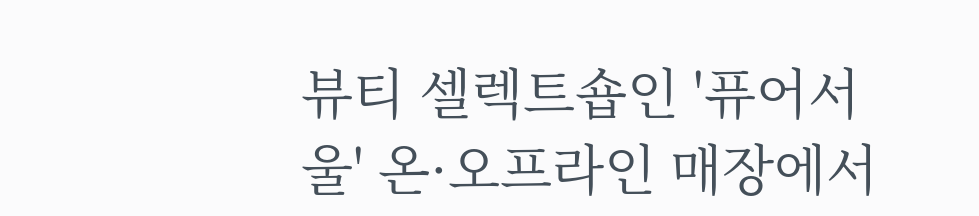뷰티 셀렉트숍인 '퓨어서울' 온·오프라인 매장에서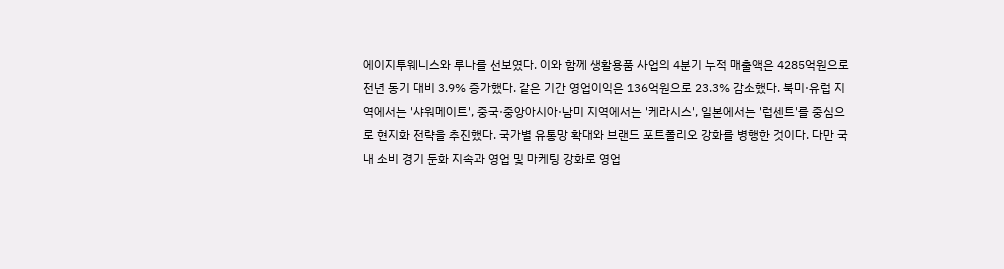에이지투웨니스와 루나를 선보였다. 이와 함께 생활용품 사업의 4분기 누적 매출액은 4285억원으로 전년 동기 대비 3.9% 증가했다. 같은 기간 영업이익은 136억원으로 23.3% 감소했다. 북미·유럽 지역에서는 '샤워메이트', 중국·중앙아시아·남미 지역에서는 '케라시스', 일본에서는 '럽센트'를 중심으로 현지화 전략을 추진했다. 국가별 유통망 확대와 브랜드 포트폴리오 강화를 병행한 것이다. 다만 국내 소비 경기 둔화 지속과 영업 및 마케팅 강화로 영업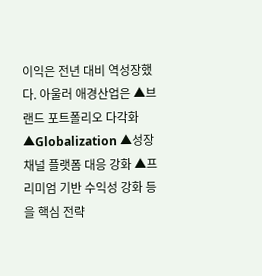이익은 전년 대비 역성장했다. 아울러 애경산업은 ▲브랜드 포트폴리오 다각화 ▲Globalization ▲성장 채널 플랫폼 대응 강화 ▲프리미엄 기반 수익성 강화 등을 핵심 전략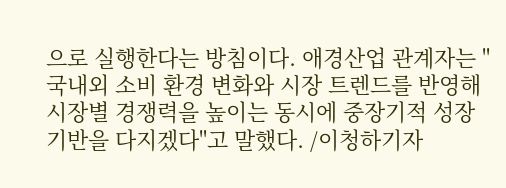으로 실행한다는 방침이다. 애경산업 관계자는 "국내외 소비 환경 변화와 시장 트렌드를 반영해 시장별 경쟁력을 높이는 동시에 중장기적 성장 기반을 다지겠다"고 말했다. /이청하기자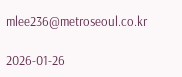mlee236@metroseoul.co.kr

2026-01-26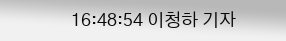16:48:54 이청하 기자